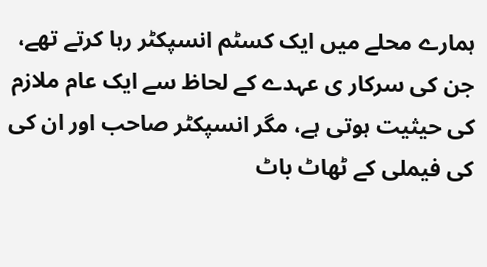ہمارے محلے میں ایک کسٹم انسپکٹر رہا کرتے تھے، جن کی سرکار ی عہدے کے لحاظ سے ایک عام ملازم کی حیثیت ہوتی ہے، مگر انسپکٹر صاحب اور ان کی کی فیملی کے ٹھاٹ باٹ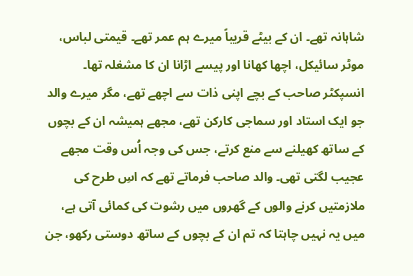شاہانہ تھے۔ ان کے بیٹے قریباً میرے ہم عمر تھے۔ قیمتی لباس، موٹر سائیکل، اچھا کھانا اور پیسے اڑانا ان کا مشغلہ تھا۔ انسپکٹر صاحب کے بچے اپنی ذات سے اچھے تھے، مگر میرے والد جو ایک استاد اور سماجی کارکن تھے، مجھے ہمیشہ ان کے بچوں کے ساتھ کھیلنے سے منع کرتے، جس کی وجہ اُس وقت مجھے عجیب لگتی تھی۔ والد صاحب فرماتے تھے کہ اسِ طرح کی ملازمتیں کرنے والوں کے گھروں میں رشوت کی کمائی آتی ہے، میں یہ نہیں چاہتا کہ تم ان کے بچوں کے ساتھ دوستی رکھو، جن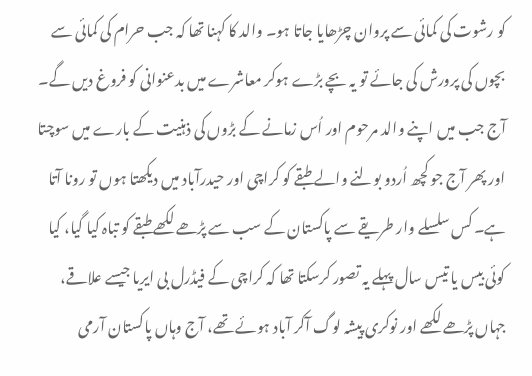کو رشوت کی کمائی سے پروان چڑھایا جاتا ہو۔ والد کا کہنا تھا کہ جب حرام کی کمائی سے بچوں کی پرورش کی جائے تو یہ بچے بڑے ہوکر معاشرے میں بدعنوانی کو فروغ دیں گے۔ آج جب میں اپنے والد مرحوم اور اُس زمانے کے بڑوں کی ذہنیت کے بارے میں سوچتا اور پھر آج جو کچھ اُردو بولنے والے طبقے کو کراچی اور حیدرآباد میں دیکھتا ہوں تو رونا آتا ہے۔ کس سلسلے وار طریقے سے پاکستان کے سب سے پڑھے لکھے طبقے کو تباہ کیا گیا، کیا کوئی بیس یا تیس سال پہلے یہ تصور کرسکتا تھا کہ کراچی کے فیڈرل بی ایریا جیسے علاقے، جہاں پڑھے لکھے اور نوکری پیشہ لوگ آکر آباد ہوئے تھے، آج وہاں پاکستان آرمی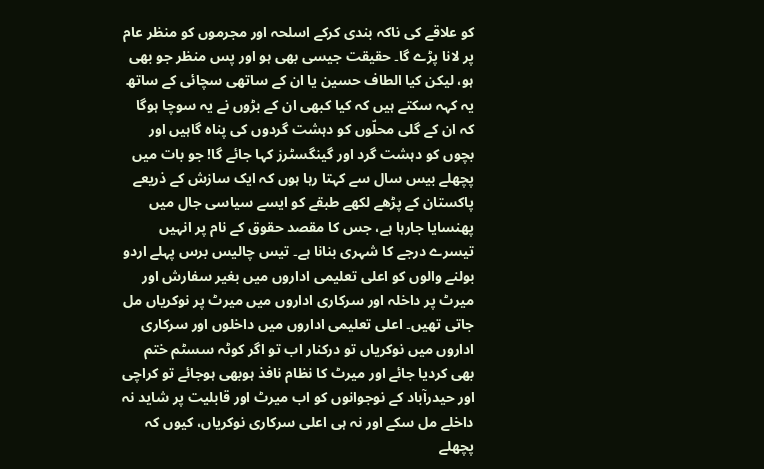کو علاقے کی ناکہ بندی کرکے اسلحہ اور مجرموں کو منظر عام پر لانا پڑے گا۔ حقیقت جیسی بھی ہو اور پس منظر جو بھی ہو، لیکن کیا الطاف حسین یا ان کے ساتھی سچائی کے ساتھ یہ کہہ سکتے ہیں کہ کیا کبھی ان کے بڑوں نے یہ سوچا ہوگا کہ ان کے گلی محلّوں کو دہشت گردوں کی پناہ گاہیں اور بچوں کو دہشت گرد اور گینگسٹرز کہا جائے گا! جو بات میں پچھلے بیس سال سے کہتا رہا ہوں کہ ایک سازش کے ذریعے پاکستان کے پڑھے لکھے طبقے کو ایسے سیاسی جال میں پھنسایا جارہا ہے، جس کا مقصد حقوق کے نام پر انہیں تیسرے درجے کا شہری بنانا ہے۔ تیس چالیس برس پہلے اردو بولنے والوں کو اعلی تعلیمی اداروں میں بغیر سفارش اور میرٹ پر داخلہ اور سرکاری اداروں میں میرٹ پر نوکریاں مل جاتی تھیں۔ اعلی تعلیمی اداروں میں داخلوں اور سرکاری اداروں میں نوکریاں تو درکنار اب تو اگر کوٹہ سسٹم ختم بھی کردیا جائے اور میرٹ کا نظام نافذ ہوبھی ہوجائے تو کراچی اور حیدرآباد کے نوجوانوں کو اب میرٹ اور قابلیت پر شاید نہ داخلے مل سکے اور نہ ہی اعلی سرکاری نوکریاں، کیوں کہ پچھلے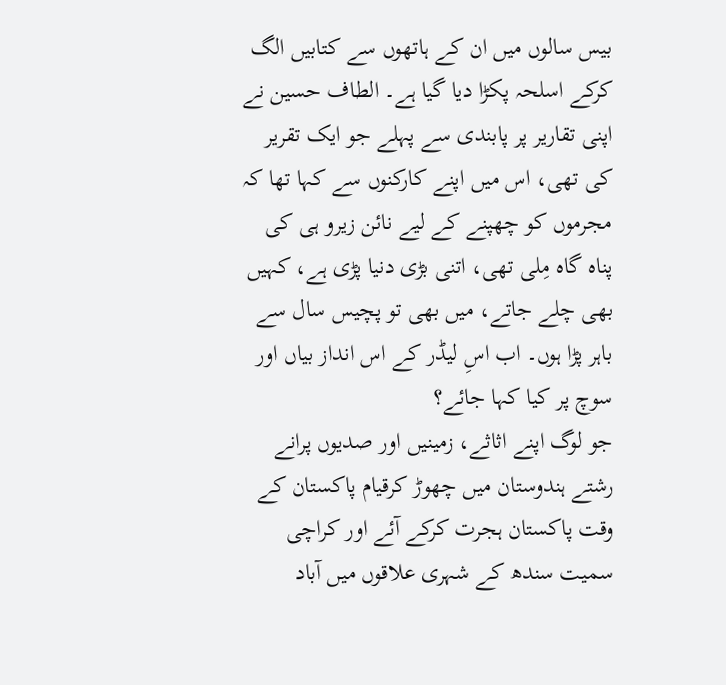بیس سالوں میں ان کے ہاتھوں سے کتابیں الگ کرکے اسلحہ پکڑا دیا گیا ہے۔ الطاف حسین نے اپنی تقاریر پر پابندی سے پہلے جو ایک تقریر کی تھی، اس میں اپنے کارکنوں سے کہا تھا کہ مجرموں کو چھپنے کے لیے نائن زیرو ہی کی پناہ گاہ مِلی تھی، اتنی بڑی دنیا پڑی ہے، کہیں بھی چلے جاتے، میں بھی تو پچیس سال سے باہر پڑا ہوں۔ اب اسِ لیڈر کے اس انداز بیاں اور سوچ پر کیا کہا جائے؟
جو لوگ اپنے اثاثے، زمینیں اور صدیوں پرانے رشتے ہندوستان میں چھوڑ کرقیام پاکستان کے وقت پاکستان ہجرت کرکے آئے اور کراچی سمیت سندھ کے شہری علاقوں میں آباد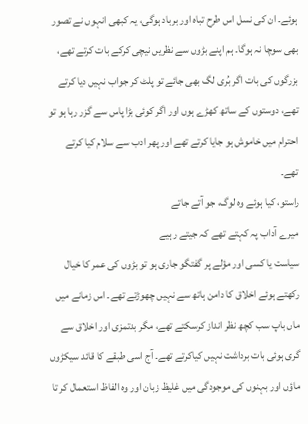ہوئے۔ ان کی نسل اس طرح تباہ اور برباد ہوگی، یہ کبھی انہوں نے تصور بھی سوچا نہ ہوگا۔ ہم اپنے بڑوں سے نظریں نیچی کرکے بات کرتے تھے، بزرگوں کی بات اگر بُری لگ بھی جائے تو پلٹ کر جواب نہیں دیا کرتے تھے، دوستوں کے ساتھ کھڑے ہوں اور اگر کوئی بڑا پاس سے گزر رہا ہو تو احترام میں خاموش ہو جایا کرتے تھے اور پھر ادب سے سلام کیا کرتے تھے۔
راستو، کیا ہوئے وہ لوگ، جو آتے جاتے
میرے آداب پہ کہتے تھے کہ جیتے رہیے
سیاست یا کسی اور مؤلے پر گفتگو جاری ہو تو بڑوں کی عمر کا خیال رکھتے ہوئے اخلاق کا دامن ہاتھ سے نہیں چھوڑتے تھے۔ اس زمانے میں ماں باپ سب کچھ نظر انداز کرسکتے تھے، مگر بدتمزی اور اخلاق سے گری ہوئی بات برداشت نہیں کیاکرتے تھے۔ آج اسی طبقے کا قائد سیکڑوں ماؤں اور بہنوں کی موجودگی میں غلیظ زبان اور وہ الفاظ استعمال کر تا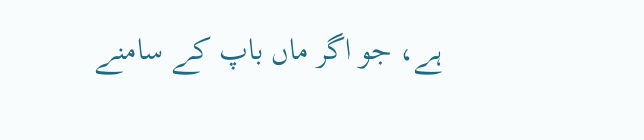ہے، جو اگر ماں باپ کے سامنے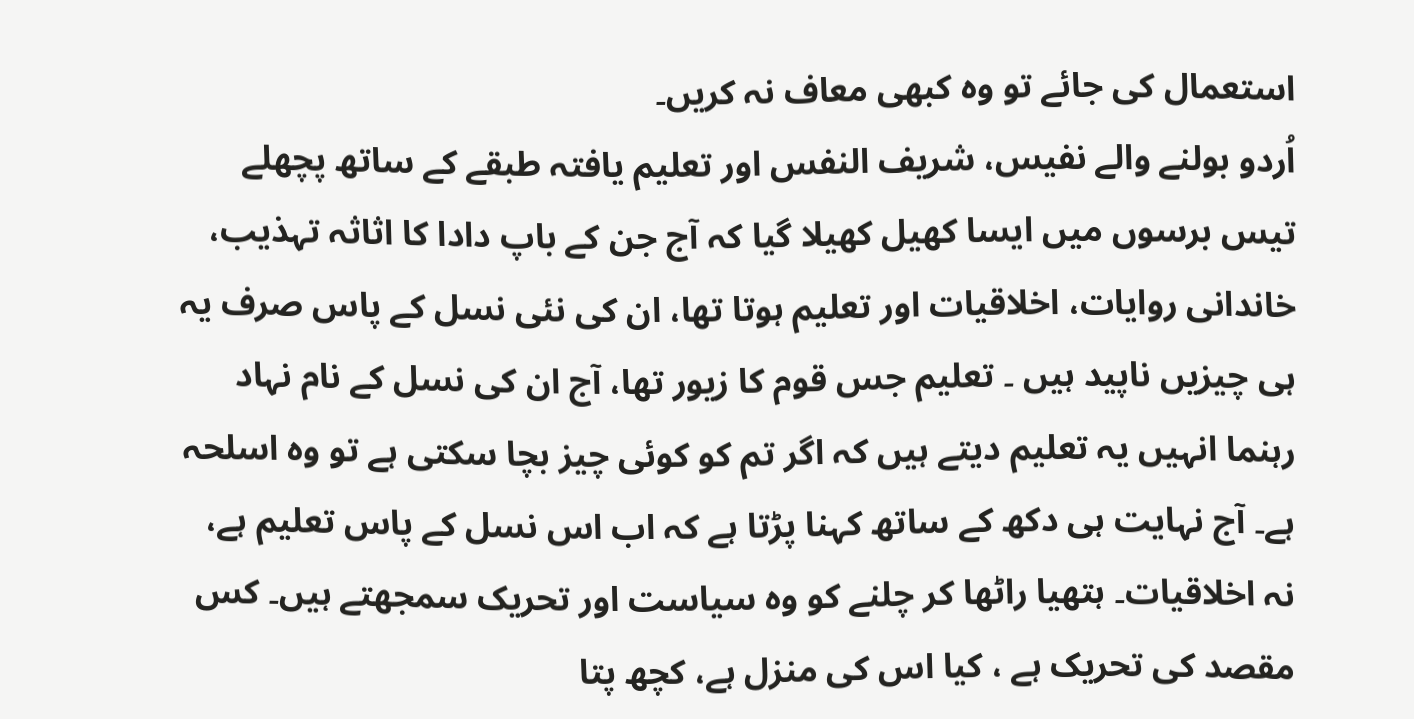استعمال کی جائے تو وہ کبھی معاف نہ کریں۔
اُردو بولنے والے نفیس، شریف النفس اور تعلیم یافتہ طبقے کے ساتھ پچھلے تیس برسوں میں ایسا کھیل کھیلا گیا کہ آج جن کے باپ دادا کا اثاثہ تہذیب، خاندانی روایات، اخلاقیات اور تعلیم ہوتا تھا، ان کی نئی نسل کے پاس صرف یہ ہی چیزیں ناپید ہیں ۔ تعلیم جس قوم کا زیور تھا، آج ان کی نسل کے نام نہاد رہنما انہیں یہ تعلیم دیتے ہیں کہ اگر تم کو کوئی چیز بچا سکتی ہے تو وہ اسلحہ ہے۔ آج نہایت ہی دکھ کے ساتھ کہنا پڑتا ہے کہ اب اس نسل کے پاس تعلیم ہے، نہ اخلاقیات۔ ہتھیا راٹھا کر چلنے کو وہ سیاست اور تحریک سمجھتے ہیں۔ کس مقصد کی تحریک ہے ، کیا اس کی منزل ہے، کچھ پتا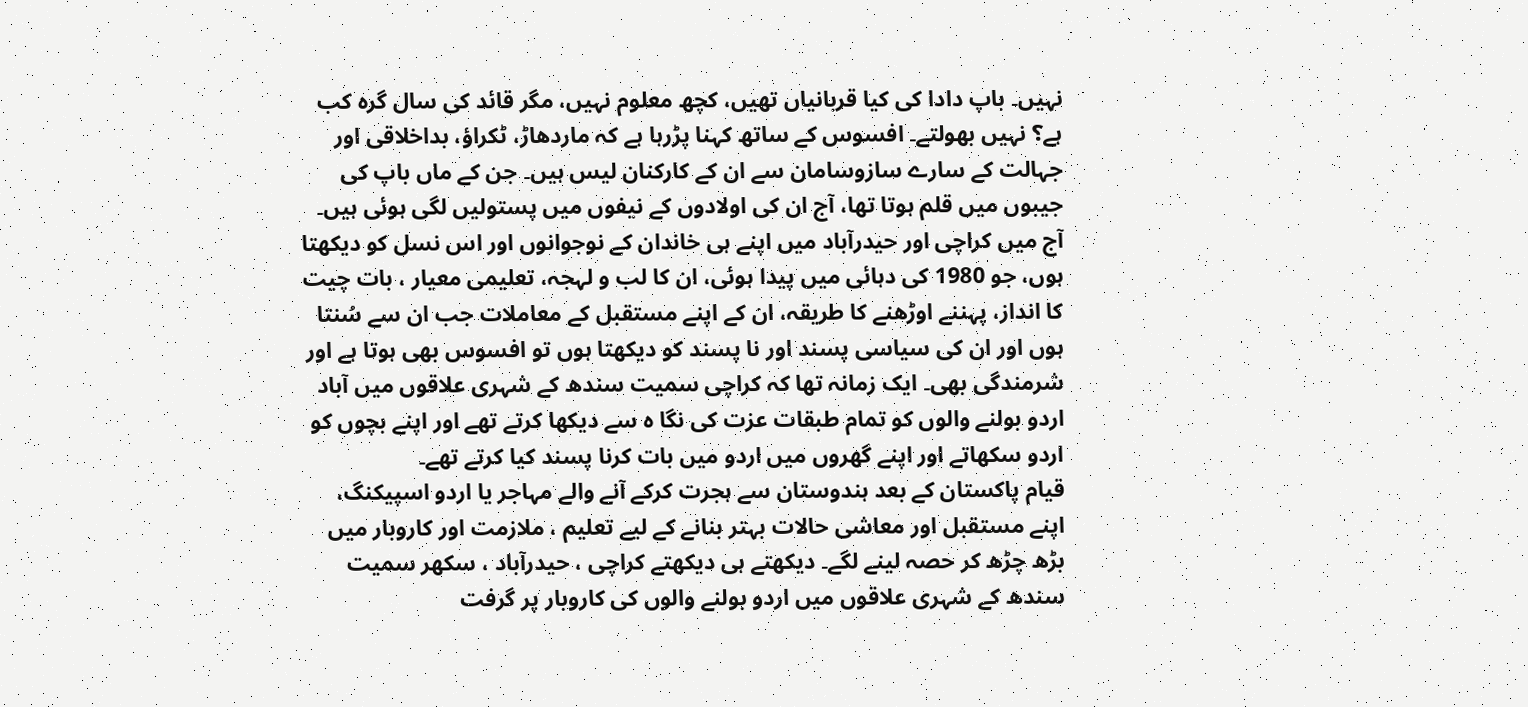نہیں۔ باپ دادا کی کیا قربانیاں تھیں، کچھ معلوم نہیں، مگر قائد کی سال گرہ کب ہے؟ نہیں بھولتے۔ افسوس کے ساتھ کہنا پڑرہا ہے کہ ماردھاڑ، ٹکراؤ، بداخلاقی اور جہالت کے سارے سازوسامان سے ان کے کارکنان لیس ہیں۔ جن کے ماں باپ کی جیبوں میں قلم ہوتا تھا، آج ان کی اولادوں کے نیفوں میں پستولیں لگی ہوئی ہیں۔
آج میں کراچی اور حیدرآباد میں اپنے ہی خاندان کے نوجوانوں اور اس نسل کو دیکھتا ہوں، جو 1980 کی دہائی میں پیدا ہوئی، ان کا لب و لہجہ، تعلیمی معیار ، بات چیت کا انداز، پہننے اوڑھنے کا طریقہ، ان کے اپنے مستقبل کے معاملات جب ان سے سُنتا ہوں اور ان کی سیاسی پسند اور نا پسند کو دیکھتا ہوں تو افسوس بھی ہوتا ہے اور شرمندگی بھی۔ ایک زمانہ تھا کہ کراچی سمیت سندھ کے شہری علاقوں میں آباد اردو بولنے والوں کو تمام طبقات عزت کی نگا ہ سے دیکھا کرتے تھے اور اپنے بچوں کو اردو سکھاتے اور اپنے گھروں میں اردو میں بات کرنا پسند کیا کرتے تھے۔
قیام پاکستان کے بعد ہندوستان سے ہجرت کرکے آنے والے مہاجر یا اردو اسپیکنگ، اپنے مستقبل اور معاشی حالات بہتر بنانے کے لیے تعلیم ، ملازمت اور کاروبار میں بڑھ چڑھ کر حصہ لینے لگے۔ دیکھتے ہی دیکھتے کراچی ، حیدرآباد ، سکھر سمیت سندھ کے شہری علاقوں میں اردو بولنے والوں کی کاروبار پر گرفت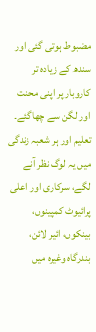مضبوط ہوتی گئی اور سندھ کے زیادہ تر کاروبار پر اپنی محنت اور لگن سے چھاگئے۔ تعلیم اور ہر شعبہ زندگی میں یہ لوگ نظر آنے لگے، سرکاری اور اعلی پرائیوٹ کمپینوں، بینکوں، ائیر لائن، بندرگاہ وغیرہ میں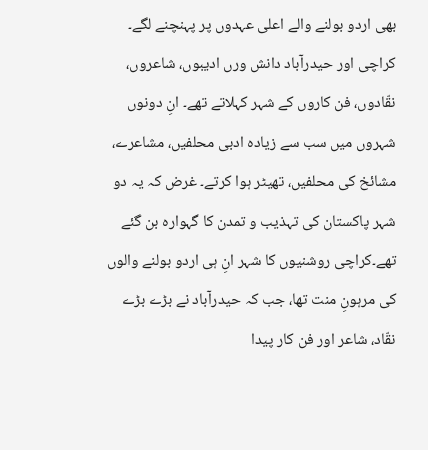بھی اردو بولنے والے اعلی عہدوں پر پہنچنے لگے۔ کراچی اور حیدرآباد دانش ورں ادیبوں، شاعروں، نقّادوں، فن کاروں کے شہر کہلاتے تھے۔ انِ دونوں شہروں میں سب سے زیادہ ادبی محلفیں، مشاعرے، مشائخ کی محلفیں، تھیٹر ہوا کرتے۔ غرض کہ یہ دو شہر پاکستان کی تہذیب و تمدن کا گہوارہ بن گئے تھے۔کراچی روشنیوں کا شہر انِ ہی اردو بولنے والوں کی مرہونِ منت تھا، جب کہ حیدرآباد نے بڑے بڑے نقّاد، شاعر اور فن کار پیدا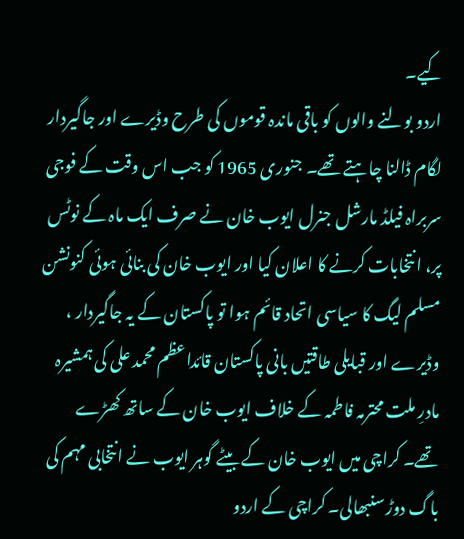کیے۔
اردو بولنے والوں کو باقی ماندہ قوموں کی طرح وڈیرے اور جاگیردار لگام ڈالنا چاہتے تھے۔ جنوری 1965 کو جب اس وقت کے فوجی سربراہ فیلڈ مارشل جنرل ایوب خان نے صرف ایک ماہ کے نوٹس پر، انتخابات کرنے کا اعلان کیا اور ایوب خان کی بنائی ہوئی کنونشن مسلم لیگ کا سیاسی اتحاد قائم ہوا تو پاکستان کے یہ جاگیردار ، وڈیرے اور قبایلی طاقتیں بانی پاکستان قائداعظم محمد علی کی ہمشیرہ مادرِ ملت محترمہ فاطمہ کے خلاف ایوب خان کے ساتھ کھڑے تھے۔ کراچی میں ایوب خان کے بیٹے گوہر ایوب نے انتخابی مہم کی باگ دوڑ سنبھالی۔ کراچی کے اردو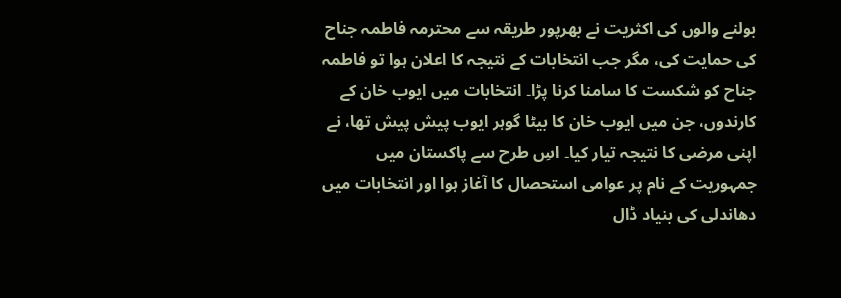بولنے والوں کی اکثریت نے بھرپور طریقہ سے محترمہ فاطمہ جناح کی حمایت کی، مگر جب انتخابات کے نتیجہ کا اعلان ہوا تو فاطمہ جناح کو شکست کا سامنا کرنا پڑا۔ انتخابات میں ایوب خان کے کارندوں، جن میں ایوب خان کا بیٹا گوہر ایوب پیش پیش تھا، نے اپنی مرضی کا نتیجہ تیار کیا۔ اسِ طرح سے پاکستان میں جمہوریت کے نام پر عوامی استحصال کا آغاز ہوا اور انتخابات میں دھاندلی کی بنیاد ڈال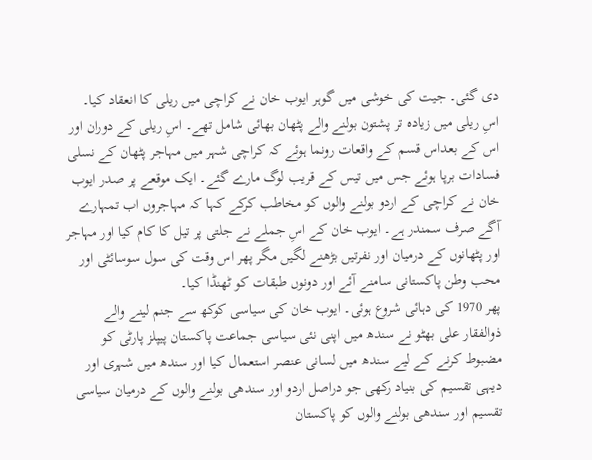دی گئی۔ جیت کی خوشی میں گوہر ایوب خان نے کراچی میں ریلی کا انعقاد کیا۔ اسِ ریلی میں زیادہ تر پشتون بولنے والے پٹھان بھائی شامل تھے۔ اسِ ریلی کے دوران اور اس کے بعداس قسم کے واقعات رونما ہوئے کہ کراچی شہر میں مہاجر پٹھان کے نسلی فسادات برپا ہوئے جس میں تیس کے قریب لوگ مارے گئے۔ ایک موقعے پر صدر ایوب خان نے کراچی کے اردو بولنے والوں کو مخاطب کرکے کہا کہ مہاجروں اب تمہارے آگے صرف سمندر ہے۔ ایوب خان کے اسِ جملے نے جلتی پر تیل کا کام کیا اور مہاجر اور پٹھانوں کے درمیان اور نفرتیں بڑھنے لگیں مگر پھر اس وقت کی سول سوسائٹی اور محب وطن پاکستانی سامنے آئے اور دونوں طبقات کو ٹھنڈا کیا۔
پھر 1970 کی دہائی شروع ہوئی۔ ایوب خان کی سیاسی کوکھ سے جنم لینے والے ذوالفقار علی بھٹو نے سندھ میں اپنی نئی سیاسی جماعت پاکستان پیپلز پارٹی کو مضبوط کرنے کے لیے سندھ میں لسانی عنصر استعمال کیا اور سندھ میں شہری اور دیہی تقسیم کی بنیاد رکھی جو دراصل اردو اور سندھی بولنے والوں کے درمیان سیاسی تقسیم اور سندھی بولنے والوں کو پاکستان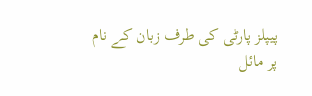پیپلز پارٹی کی طرف زبان کے نام پر مائل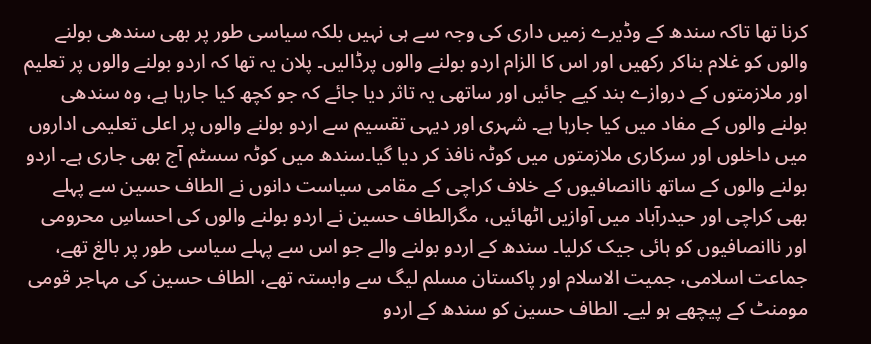کرنا تھا تاکہ سندھ کے وڈیرے زمیں داری کی وجہ سے ہی نہیں بلکہ سیاسی طور پر بھی سندھی بولنے والوں کو غلام بناکر رکھیں اور اس کا الزام اردو بولنے والوں پرڈالیں۔ پلان یہ تھا کہ اردو بولنے والوں پر تعلیم اور ملازمتوں کے دروازے بند کیے جائیں اور ساتھی یہ تاثر دیا جائے کہ جو کچھ کیا جارہا ہے، وہ سندھی بولنے والوں کے مفاد میں کیا جارہا ہے۔ شہری اور دیہی تقسیم سے اردو بولنے والوں پر اعلی تعلیمی اداروں میں داخلوں اور سرکاری ملازمتوں میں کوٹہ نافذ کر دیا گیا۔سندھ میں کوٹہ سسٹم آج بھی جاری ہے۔ اردو بولنے والوں کے ساتھ ناانصافیوں کے خلاف کراچی کے مقامی سیاست دانوں نے الطاف حسین سے پہلے بھی کراچی اور حیدرآباد میں آوازیں اٹھائیں، مگرالطاف حسین نے اردو بولنے والوں کی احساسِ محرومی اور ناانصافیوں کو ہائی جیک کرلیا۔ سندھ کے اردو بولنے والے جو اس سے پہلے سیاسی طور پر بالغ تھے، جماعت اسلامی، جمیت الاسلام اور پاکستان مسلم لیگ سے وابستہ تھے، الطاف حسین کی مہاجر قومی مومنٹ کے پیچھے ہو لیے۔ الطاف حسین کو سندھ کے اردو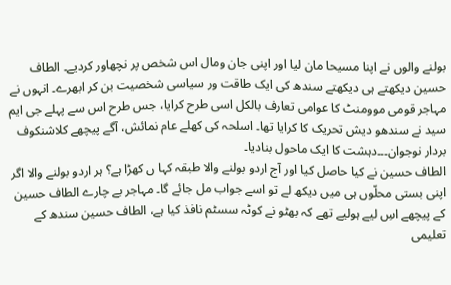بولنے والوں نے اپنا مسیحا مان لیا اور اپنی جان ومال اس شخص پر نچھاور کردیے۔ الطاف حسین دیکھتے ہی دیکھتے سندھ کی ایک طاقت ور سیاسی شخصیت بن کر ابھرے۔ انہوں نے مہاجر قومی موومنٹ کا عوامی تعارف بالکل اسی طرح کرایا، جس طرح اس سے پہلے جی ایم سید نے سندھو دیش تحریک کا کرایا تھا۔ اسلحہ کی کھلے عام نمائش، آگے پیچھے کلاشنکوف بردار نوجوان۔۔۔دہشت کا ایک ماحول بنادیا۔
الطاف حسین نے کیا حاصل کیا اور آج اردو بولنے والا طبقہ کہا ں کھڑا ہے؟ ہر اردو بولنے والا اگر اپنی بستی محلّوں ہی میں دیکھ لے تو اسے جواب مل جائے گا۔ مہاجر بے چارے الطاف حسین کے پیچھے اسِ لیے ہولیے تھے کہ بھٹو نے کوٹہ سسٹم نافذ کیا ہے، الطاف حسین سندھ کے تعلیمی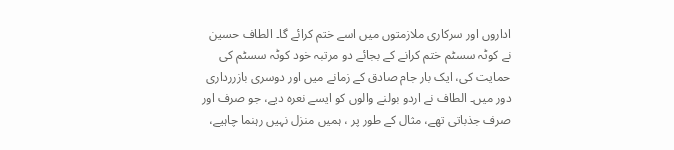اداروں اور سرکاری ملازمتوں میں اسے ختم کرائے گا۔ الطاف حسین نے کوٹہ سسٹم ختم کرانے کے بجائے دو مرتبہ خود کوٹہ سسٹم کی حمایت کی، ایک بار جام صادق کے زمانے میں اور دوسری بازررداری دور میں۔ الطاف نے اردو بولنے والوں کو ایسے نعرہ دیے، جو صرف اور صرف جذباتی تھے، مثال کے طور پر ، ہمیں منزل نہیں رہنما چاہیے،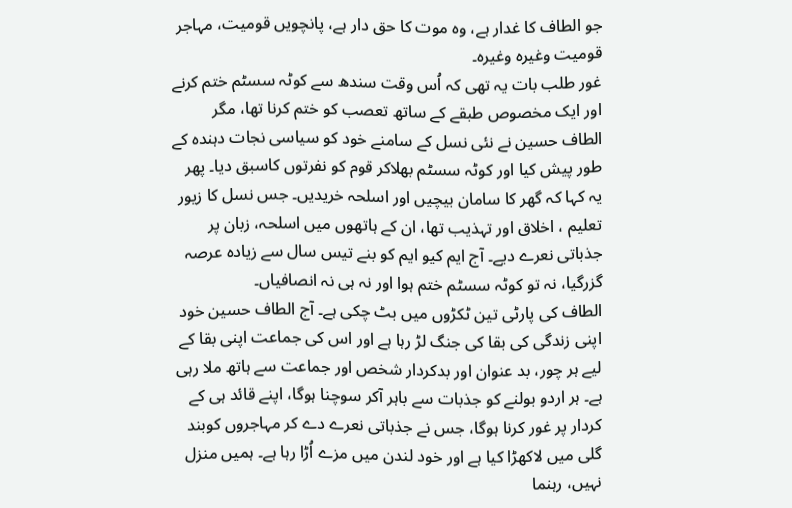جو الطاف کا غدار ہے، وہ موت کا حق دار ہے، پانچویں قومیت، مہاجر قومیت وغیرہ وغیرہ۔
غور طلب بات یہ تھی کہ اُس وقت سندھ سے کوٹہ سسٹم ختم کرنے اور ایک مخصوص طبقے کے ساتھ تعصب کو ختم کرنا تھا، مگر الطاف حسین نے نئی نسل کے سامنے خود کو سیاسی نجات دہندہ کے طور پیش کیا اور کوٹہ سسٹم بھلاکر قوم کو نفرتوں کاسبق دیا۔ پھر یہ کہا کہ گھر کا سامان بیچیں اور اسلحہ خریدیں۔ جس نسل کا زیور تعلیم ، اخلاق اور تہذیب تھا، ان کے ہاتھوں میں اسلحہ، زبان پر جذباتی نعرے دیے۔ آج ایم کیو ایم کو بنے تیس سال سے زیادہ عرصہ گزرگیا، نہ تو کوٹہ سسٹم ختم ہوا اور نہ ہی نہ انصافیاں۔
الطاف کی پارٹی تین ٹکڑوں میں بٹ چکی ہے۔ آج الطاف حسین خود اپنی زندگی کی بقا کی جنگ لڑ رہا ہے اور اس کی جماعت اپنی بقا کے لیے ہر چور، بد عنوان اور بدکردار شخص اور جماعت سے ہاتھ ملا رہی ہے۔ ہر اردو بولنے کو جذبات سے باہر آکر سوچنا ہوگا، اپنے قائد ہی کے کردار پر غور کرنا ہوگا، جس نے جذباتی نعرے دے کر مہاجروں کوبند گلی میں لاکھڑا کیا ہے اور خود لندن میں مزے اُڑا رہا ہے۔ ہمیں منزل نہیں، رہنما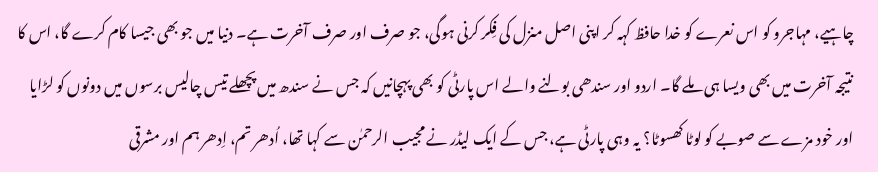چاہیے، مہاجرو کو اس نعرے کو خدا حافظ کہہ کر اپنی اصل منزل کی فِکر کرنی ہوگی، جو صرف اور صرف آخرت ہے۔ دنیا میں جو بھی جیسا کام کرے گا، اس کا نتیجہ آخرت میں بھی ویسا ہی ملے گا۔ اردو اور سندھی بولنے والے اس پارٹی کو بھی پہچانیں کہ جس نے سندھ میں پچھلے تیس چالیس برسوں میں دونوں کو لڑایا اور خود مزے سے صوبے کو لوٹا کھسوٹا؟ یہ وہی پارٹی ہے، جس کے ایک لیڈر نے مجیب الرحمٰن سے کہا تھا، اُدھر تم، اِدھر ہم اور مشرقی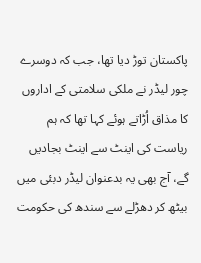پاکستان توڑ دیا تھا، جب کہ دوسرے چور لیڈر نے ملکی سلامتی کے اداروں کا مذاق اُڑاتے ہوئے کہا تھا کہ ہم ریاست کی اینٹ سے اینٹ بجادیں گے، آج بھی یہ بدعنوان لیڈر دبئی میں بیٹھ کر دھڑلے سے سندھ کی حکومت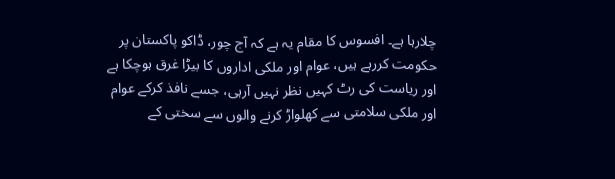چلارہا ہے۔ افسوس کا مقام یہ ہے کہ آج چور، ڈاکو پاکستان پر حکومت کررہے ہیں، عوام اور ملکی اداروں کا بیڑا غرق ہوچکا ہے اور ریاست کی رٹ کہیں نظر نہیں آرہی، جسے نافذ کرکے عوام اور ملکی سلامتی سے کھلواڑ کرنے والوں سے سختی کے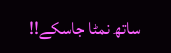ساتھ نمٹا جاسکے!!